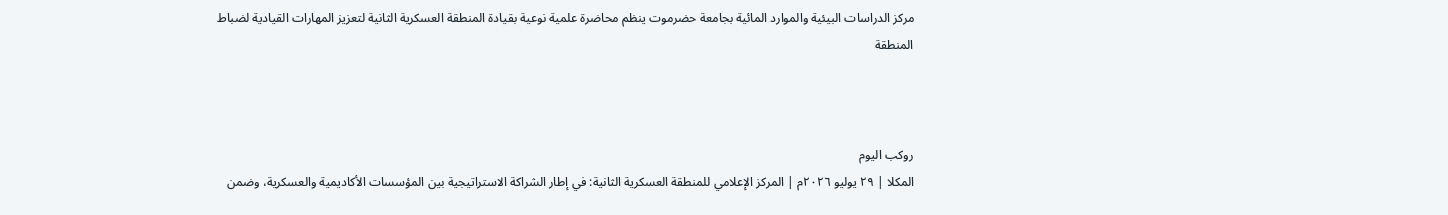مركز الدراسات البيئية والموارد المائية بجامعة حضرموت ينظم محاضرة علمية نوعية بقيادة المنطقة العسكرية الثانية لتعزيز المهارات القيادية لضباط المنطقة



روكب اليوم
المكلا | ٢٩ يوليو ٢٠٢٦م | المركز الإعلامي للمنطقة العسكرية الثانية: في إطار الشراكة الاستراتيجية بين المؤسسات الأكاديمية والعسكرية، وضمن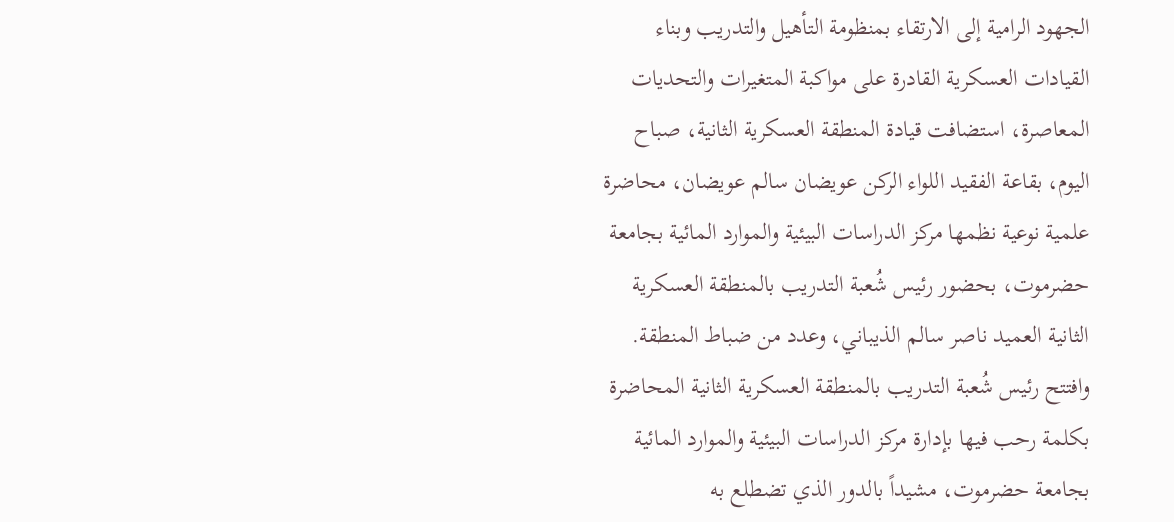الجهود الرامية إلى الارتقاء بمنظومة التأهيل والتدريب وبناء القيادات العسكرية القادرة على مواكبة المتغيرات والتحديات المعاصرة، استضافت قيادة المنطقة العسكرية الثانية، صباح اليوم، بقاعة الفقيد اللواء الركن عويضان سالم عويضان، محاضرة علمية نوعية نظمها مركز الدراسات البيئية والموارد المائية بجامعة حضرموت، بحضور رئيس شُعبة التدريب بالمنطقة العسكرية الثانية العميد ناصر سالم الذيباني، وعدد من ضباط المنطقة. وافتتح رئيس شُعبة التدريب بالمنطقة العسكرية الثانية المحاضرة بكلمة رحب فيها بإدارة مركز الدراسات البيئية والموارد المائية بجامعة حضرموت، مشيداً بالدور الذي تضطلع به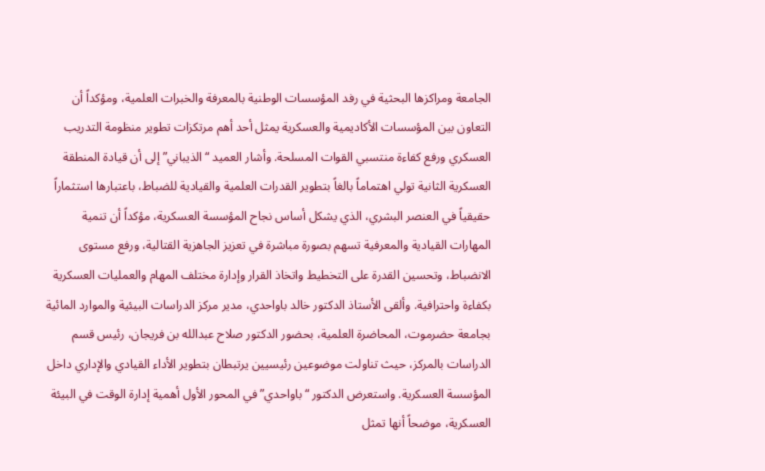الجامعة ومراكزها البحثية في رفد المؤسسات الوطنية بالمعرفة والخبرات العلمية، ومؤكداً أن التعاون بين المؤسسات الأكاديمية والعسكرية يمثل أحد أهم مرتكزات تطوير منظومة التدريب العسكري ورفع كفاءة منتسبي القوات المسلحة. وأشار العميد “الذيباني” إلى أن قيادة المنطقة العسكرية الثانية تولي اهتماماً بالغاً بتطوير القدرات العلمية والقيادية للضباط، باعتبارها استثماراً حقيقياً في العنصر البشري، الذي يشكل أساس نجاح المؤسسة العسكرية، مؤكداً أن تنمية المهارات القيادية والمعرفية تسهم بصورة مباشرة في تعزيز الجاهزية القتالية، ورفع مستوى الانضباط، وتحسين القدرة على التخطيط واتخاذ القرار وإدارة مختلف المهام والعمليات العسكرية بكفاءة واحترافية. وألقى الأستاذ الدكتور خالد باواحدي، مدير مركز الدراسات البيئية والموارد المائية بجامعة حضرموت، المحاضرة العلمية، بحضور الدكتور صلاح عبدالله بن فريجان، رئيس قسم الدراسات بالمركز، حيث تناولت موضوعين رئيسيين يرتبطان بتطوير الأداء القيادي والإداري داخل المؤسسة العسكرية. واستعرض الدكتور “باواحدي” في المحور الأول أهمية إدارة الوقت في البيئة العسكرية، موضحاً أنها تمثل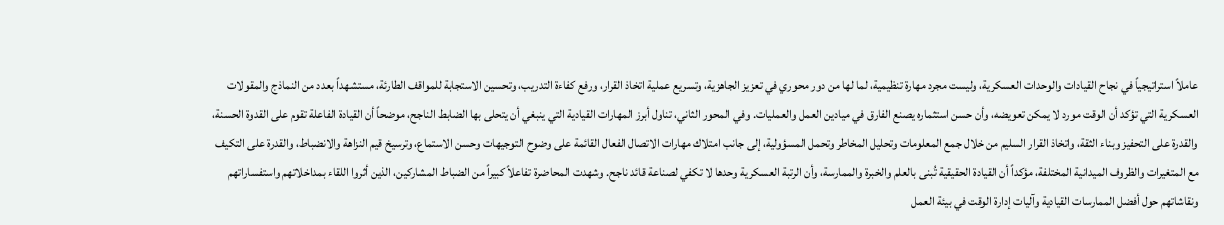عاملاً استراتيجياً في نجاح القيادات والوحدات العسكرية، وليست مجرد مهارة تنظيمية، لما لها من دور محوري في تعزيز الجاهزية، وتسريع عملية اتخاذ القرار، ورفع كفاءة التدريب، وتحسين الاستجابة للمواقف الطارئة، مستشهداً بعدد من النماذج والمقولات العسكرية التي تؤكد أن الوقت مورد لا يمكن تعويضه، وأن حسن استثماره يصنع الفارق في ميادين العمل والعمليات. وفي المحور الثاني، تناول أبرز المهارات القيادية التي ينبغي أن يتحلى بها الضابط الناجح، موضحاً أن القيادة الفاعلة تقوم على القدوة الحسنة، والقدرة على التحفيز وبناء الثقة، واتخاذ القرار السليم من خلال جمع المعلومات وتحليل المخاطر وتحمل المسؤولية، إلى جانب امتلاك مهارات الاتصال الفعال القائمة على وضوح التوجيهات وحسن الاستماع، وترسيخ قيم النزاهة والانضباط، والقدرة على التكيف مع المتغيرات والظروف الميدانية المختلفة، مؤكداً أن القيادة الحقيقية تُبنى بالعلم والخبرة والممارسة، وأن الرتبة العسكرية وحدها لا تكفي لصناعة قائد ناجح. وشهدت المحاضرة تفاعلاً كبيراً من الضباط المشاركين، الذين أثروا اللقاء بمداخلاتهم واستفساراتهم ونقاشاتهم حول أفضل الممارسات القيادية وآليات إدارة الوقت في بيئة العمل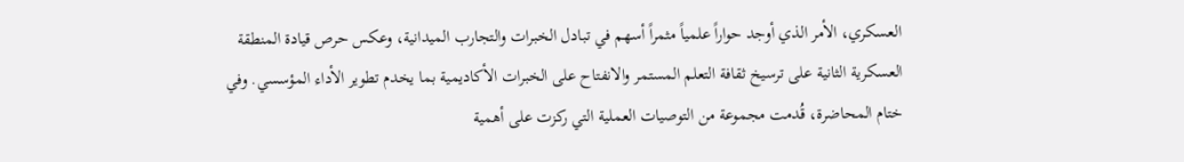العسكري، الأمر الذي أوجد حواراً علمياً مثمراً أسهم في تبادل الخبرات والتجارب الميدانية، وعكس حرص قيادة المنطقة العسكرية الثانية على ترسيخ ثقافة التعلم المستمر والانفتاح على الخبرات الأكاديمية بما يخدم تطوير الأداء المؤسسي. وفي ختام المحاضرة، قُدمت مجموعة من التوصيات العملية التي ركزت على أهمية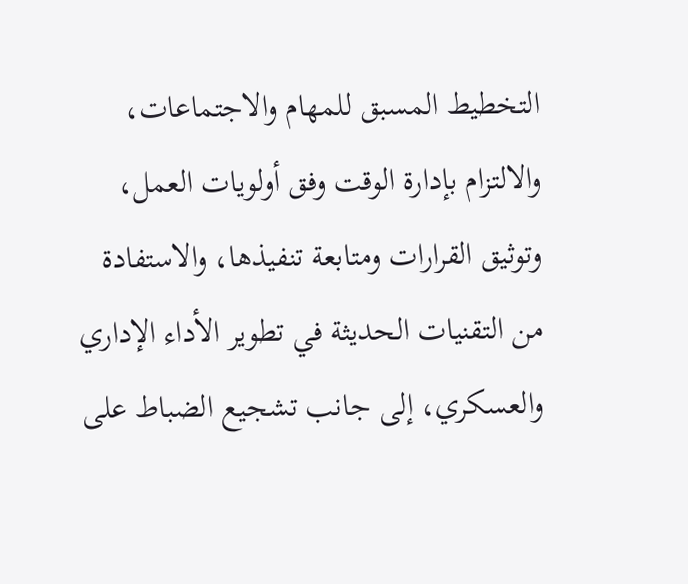التخطيط المسبق للمهام والاجتماعات، والالتزام بإدارة الوقت وفق أولويات العمل، وتوثيق القرارات ومتابعة تنفيذها، والاستفادة من التقنيات الحديثة في تطوير الأداء الإداري والعسكري، إلى جانب تشجيع الضباط على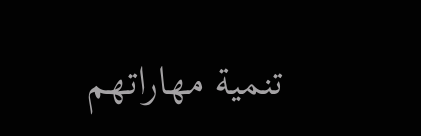تنمية مهاراتهم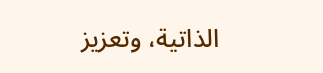الذاتية، وتعزيز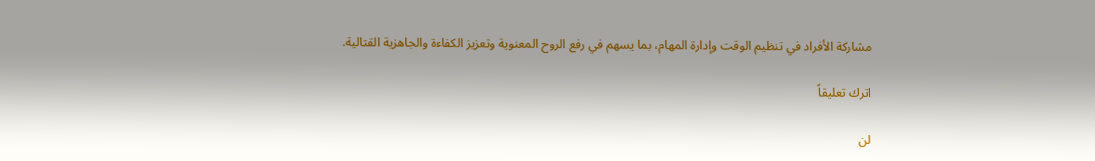مشاركة الأفراد في تنظيم الوقت وإدارة المهام، بما يسهم في رفع الروح المعنوية وتعزيز الكفاءة والجاهزية القتالية.

اترك تعليقاً

لن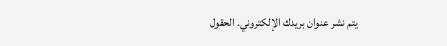يتم نشر عنوان بريدك الإلكتروني. الحقول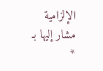الإلزامية مشار إليها بـ *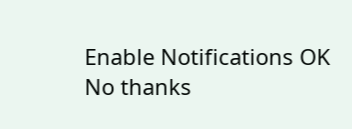Enable Notifications OK No thanks